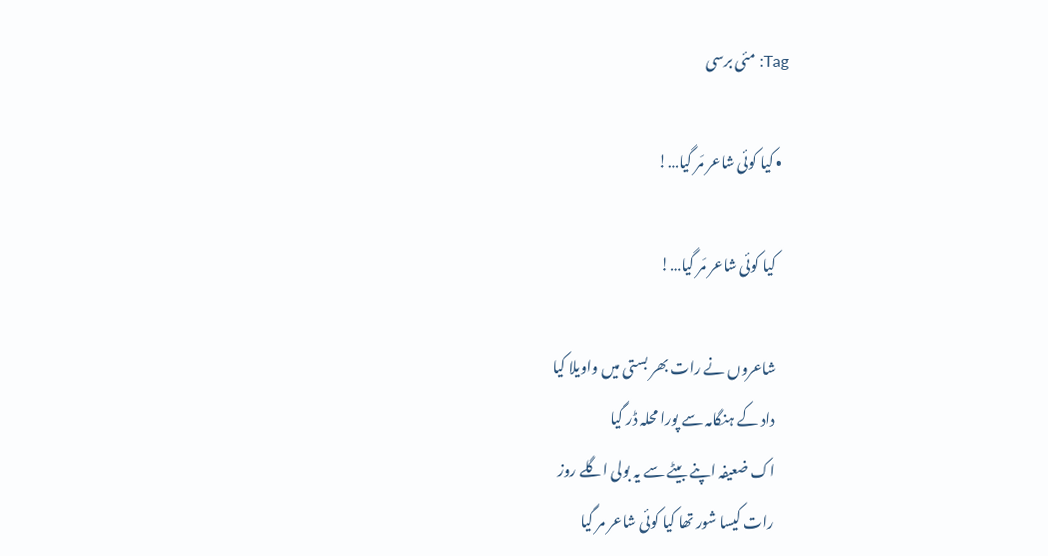Tag: مئی برسی

  • کیا کوئی شاعر مَر گیا…!

    کیا کوئی شاعر مَر گیا…!

    شاعروں نے رات بھر بستی میں واویلا کیا
    داد کے ہنگامہ سے پورا محلہ ڈر گیا
    اک ضعیفہ اپنے بیٹے سے یہ بولی اگلے روز
    رات کیسا شور تھا کیا کوئی شاعر مر گیا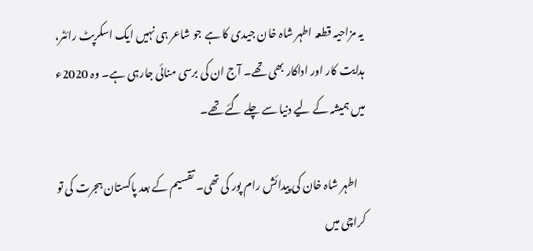یہ مزاحیہ قطعہ اطہر شاہ خان جیدی کا ہے جو شاعر ہی نہیں‌ ایک اسکرپٹ رائٹر، ہدایت کار اور اداکار بھی تھے۔ آج ان کی برسی منائی جارہی ہے۔ وہ 2020ء میں ہمیشہ کے لیے دنیا سے چلے گئے تھے۔

    اطہر شاہ خان کی پیدائش رام پور کی تھی۔ تقسیم کے بعد پاکستان ہجرت کی تو کراچی میں‌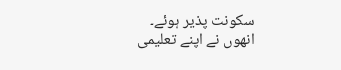سکونت پذیر ہوئے۔ انھوں نے اپنے تعلیمی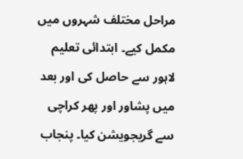مراحل مختلف شہروں میں مکمل کیے۔ ابتدائی تعلیم لاہور سے حاصل کی اور بعد میں پشاور اور پھر کراچی سے گریجویشن کیا۔ پنجاب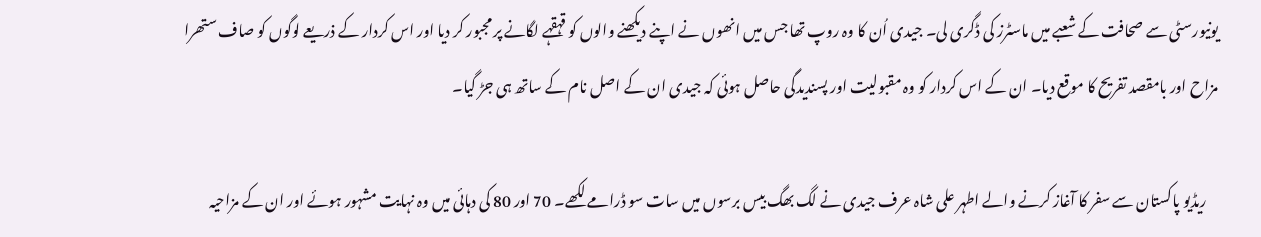یونیورسٹی سے صحافت کے شعبے میں ماسٹرز کی ڈگری لی۔ جیدی اُن کا وہ روپ تھا جس میں انھوں نے اپنے دیکھنے والوں کو قہقہے لگانے پر مجبور کر دیا اور اس کردار کے ذریعے لوگوں کو صاف ستھرا مزاح اور بامقصد تفریح کا موقع دیا۔ ان کے اس کردار کو وہ مقبولیت اور پسندیدگی حاصل ہوئی کہ جیدی ان کے اصل نام کے ساتھ ہی جڑ گیا۔

    ریڈیو پاکستان سے سفر کا آغاز کرنے والے اطہر علی شاہ عرف جیدی نے لگ بھگ بیس برسوں میں سات سو ڈرامے لکھے۔ 70 اور 80 کی دہائی میں وہ نہایت مشہور ہوئے اور ان کے مزاحیہ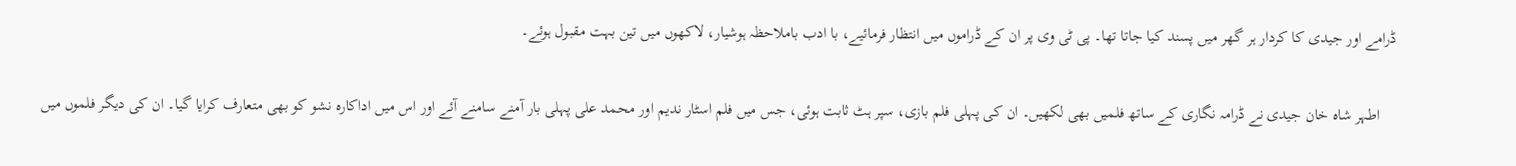ڈرامے اور جیدی کا کردار ہر گھر میں‌ پسند کیا جاتا تھا۔ پی ٹی وی پر ان کے ڈراموں میں انتظار فرمائیے، با ادب باملاحظہ ہوشیار، لاکھوں میں تین بہت مقبول ہوئے۔

    اطہر شاہ خان جیدی نے ڈرامہ نگاری کے ساتھ فلمیں بھی لکھیں۔ ان کی پہلی فلم بازی، سپر ہٹ ثابت ہوئی، جس میں فلم اسٹار ندیم اور محمد علی پہلی بار آمنے سامنے آئے اور اس میں اداکارہ نشو کو بھی متعارف کرایا گیا۔ ان کی دیگر فلموں میں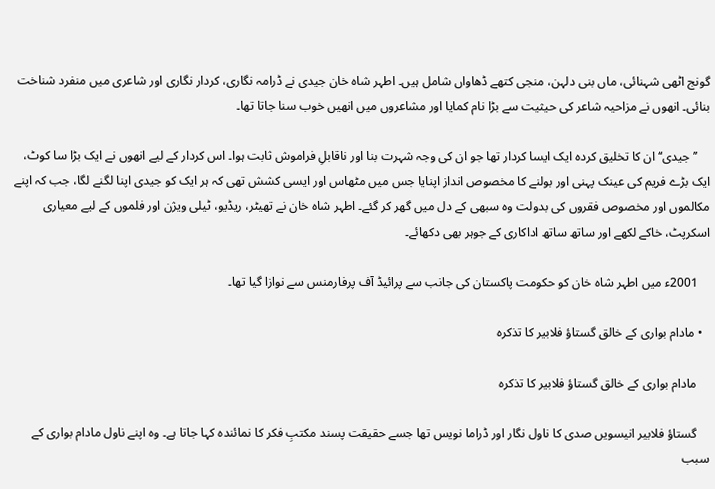گونج اٹھی شہنائی، ماں بنی دلہن، منجی کتھے ڈھاواں شامل ہیں۔ اطہر شاہ خان جیدی نے ڈرامہ نگاری، کردار نگاری اور شاعری میں منفرد شناخت بنائی۔ انھوں نے مزاحیہ شاعر کی حیثیت سے بڑا نام کمایا اور مشاعروں میں انھیں خوب سنا جاتا تھا۔

    ’’جیدی‘‘ ان کا تخلیق کردہ ایک ایسا کردار تھا جو ان کی وجہ شہرت بنا اور ناقابلِ فراموش ثابت ہوا۔ اس کردار کے لیے انھوں نے ایک بڑا سا کوٹ، ایک بڑے فریم کی عینک پہنی اور بولنے کا مخصوص انداز اپنایا جس میں مٹھاس اور ایسی کشش تھی کہ ہر ایک کو جیدی اپنا لگنے لگا، جب کہ اپنے مکالموں اور مخصوص فقروں کی بدولت وہ سبھی کے دل میں‌ گھر کر گئے۔ اطہر شاہ خان نے تھیٹر، ریڈیو، ٹیلی ویژن اور فلموں کے لیے معیاری اسکرپٹ، خاکے لکھے اور ساتھ ساتھ اداکاری کے جوہر بھی دکھائے۔

    2001ء میں اطہر شاہ خان کو حکومت پاکستان کی جانب سے پرائیڈ آف پرفارمنس سے نوازا گیا تھا۔

  • مادام بواری کے خالق گستاؤ فلابیر کا تذکرہ

    مادام بواری کے خالق گستاؤ فلابیر کا تذکرہ

    گستاؤ فلابیر انیسویں صدی کا ناول نگار اور ڈراما نویس تھا جسے حقیقت پسند مکتبِ فکر کا نمائندہ کہا جاتا ہے۔ وہ اپنے ناول مادام بواری کے سبب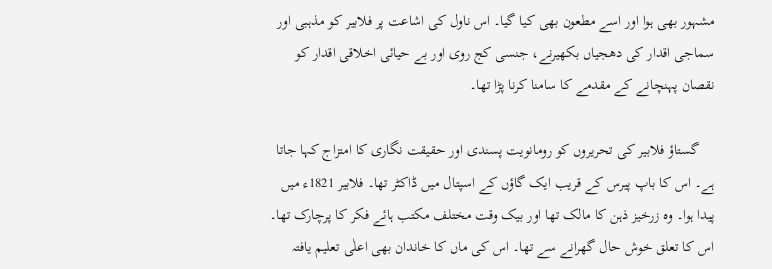مشہور بھی ہوا اور اسے مطعون بھی کیا گیا۔ اس ناول کی اشاعت پر فلابیر کو مذہبی اور سماجی اقدار کی دھجیاں بکھیرنے، جنسی کج روی اور بے حیائی اخلاقی اقدار کو نقصان پہنچانے کے مقدمے کا سامنا کرنا پڑا تھا۔

    گستاؤ فلابیر کی تحریروں کو رومانویت پسندی اور حقیقت نگاری کا امتزاج کہا جاتا ہے۔ اس کا باپ پیرس کے قریب ایک گاؤں کے اسپتال میں ڈاکٹر تھا۔ فلابیر 1821ء میں پیدا ہوا۔ وہ زرخیز ذہن کا مالک تھا اور بیک وقت مختلف مکتب ہائے فکر کا پرچارک تھا۔ اس کا تعلق خوش حال گھرانے سے تھا۔ اس کی ماں کا خاندان بھی اعلٰی تعلیم یافتہ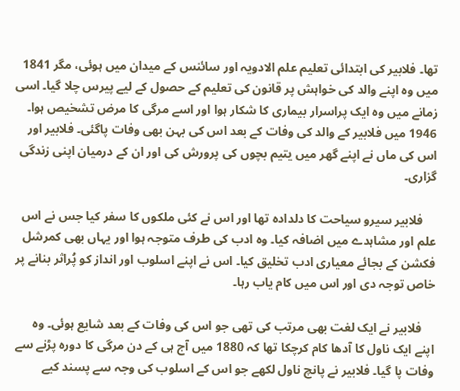تھا۔ فلابیر کی ابتدائی تعلیم علم الادویہ اور سائنس کے میدان میں‌ ہوئی، مگر 1841 میں وہ اپنے والد کی خواہش پر قانون کی تعلیم کے حصول کے لیے پیرس چلا گیا۔ اسی زمانے میں وہ ایک پراسرار بیماری کا شکار ہوا اور اسے مرگی کا مرض تشخیص ہوا۔ 1946 میں‌ فلابیر کے والد کی وفات کے بعد اس کی بہن بھی وفات پاگئی۔ فلابیر اور اس کی ماں نے اپنے گھر میں‌ یتیم بچوں کی پرورش کی اور ان کے درمیان اپنی زندگی گزاری۔

    فلابیر سیرو سیاحت کا دلدادہ تھا اور اس نے کئی ملکوں کا سفر کیا جس نے اس علم اور مشاہدے میں‌ اضافہ کیا۔ وہ ادب کی طرف متوجہ ہوا اور یہاں بھی کمرشل فکشن کے بجائے معیاری ادب تخلیق کیا۔ اس نے اپنے اسلوب اور انداز کو پُراثر بنانے پر خاص توجہ دی اور اس میں‌ کام یاب رہا۔

    فلابیر نے ایک لغت بھی مرتب کی تھی جو اس کی وفات کے بعد شایع ہوئی۔ وہ اپنے ایک ناول کا آدھا کام کرچکا تھا کہ 1880 میں آج ہی کے دن مرگی کا دورہ پڑنے سے وفات پا گیا۔ فلابیر نے پانچ ناول لکھے جو اس کے اسلوب کی وجہ سے پسند کیے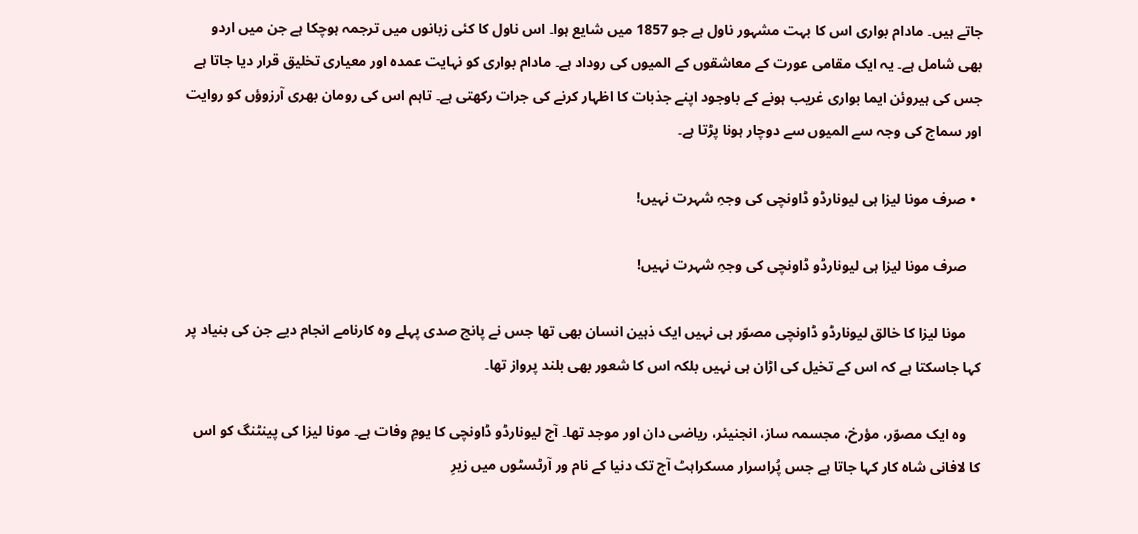جاتے ہیں۔ مادام بواری اس کا بہت مشہور ناول ہے جو 1857 میں‌ شایع ہوا۔ اس ناول کا کئی زبانوں‌ میں‌ ترجمہ ہوچکا ہے جن میں‌ اردو بھی شامل ہے۔ یہ ایک مقامی عورت کے معاشقوں کے المیوں کی روداد ہے۔ مادام بواری کو نہایت عمدہ اور معیاری تخلیق قرار دیا جاتا ہے جس کی ہیروئن ایما بواری غریب ہونے کے باوجود اپنے جذبات کا اظہار کرنے کی جرات رکھتی ہے۔ تاہم اس کی رومان بھری آرزوؤں کو روایت اور سماج کی وجہ سے المیوں سے دوچار ہونا پڑتا ہے۔

  • صرف مونا لیزا ہی لیونارڈو ڈاونچی کی وجہِ شہرت نہیں!

    صرف مونا لیزا ہی لیونارڈو ڈاونچی کی وجہِ شہرت نہیں!

    مونا لیزا کا خالق لیونارڈو ڈاونچی مصوّر ہی نہیں ایک ذہین انسان بھی تھا جس نے پانچ صدی پہلے وہ کارنامے انجام دیے جن کی بنیاد پر کہا جاسکتا ہے کہ اس کے تخیل کی اڑان ہی نہیں‌ بلکہ اس کا شعور بھی بلند پرواز تھا۔

    وہ ایک مصوّر، مؤرخ، مجسمہ ساز، انجنیئر، ریاضی دان اور موجد تھا۔ آج لیونارڈو ڈاونچی کا یومِ‌ وفات ہے۔ مونا لیزا کی پینٹنگ کو اس کا لافانی شاہ کار کہا جاتا ہے جس پُراسرار مسکراہٹ آج تک دنیا کے نام ور آرٹسٹوں میں زیرِ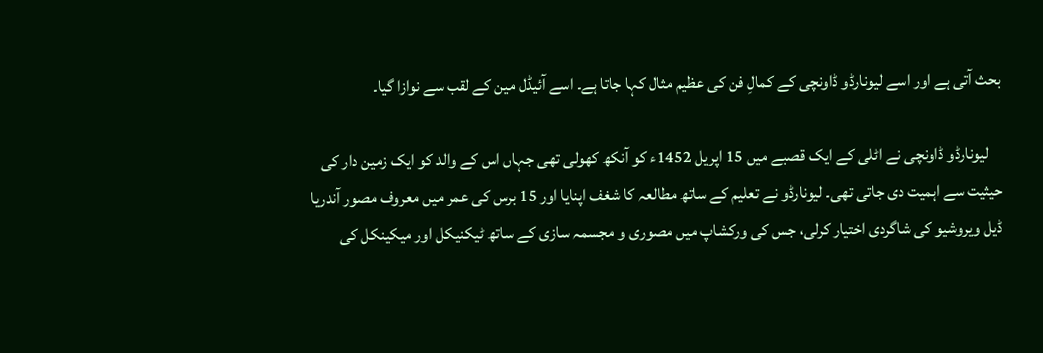بحث آتی ہے اور اسے لیونارڈو ڈاونچی کے کمالِ فن کی عظیم مثال کہا جاتا ہے۔ اسے آئیڈل مین کے لقب سے نوازا گیا۔

    لیونارڈو ڈاونچی نے اٹلی کے ایک قصبے میں 15 اپریل 1452ء کو آنکھ کھولی تھی جہاں اس کے والد کو ایک زمین دار کی حیثیت سے اہمیت دی جاتی تھی۔ لیونارڈو نے تعلیم کے ساتھ مطالعہ کا شغف اپنایا اور 15 برس کی عمر میں معروف مصور آندریا ڈیل ویروشیو کی شاگردی اختیار کرلی، جس کی ورکشاپ میں مصوری و مجسمہ سازی کے ساتھ ٹیکنیکل اور میکینکل کی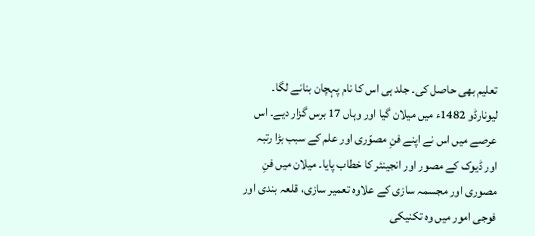تعلیم بھی حاصل کی۔ جلد ہی اس کا نام پہچان بنانے لگا۔ لیونارڈو 1482ء میں میلان گیا اور وہاں 17 برس گزار دیے۔ اس عرصے میں اس نے اپنے فنِ مصوّری اور علم کے سبب بڑا رتبہ اور ڈیوک کے مصور اور انجینئر کا خطاب پایا۔ میلان میں فنِ‌ مصوری اور مجسمہ سازی کے علاوہ تعمیر سازی، قلعہ بندی اور فوجی امور میں وہ تکنیکی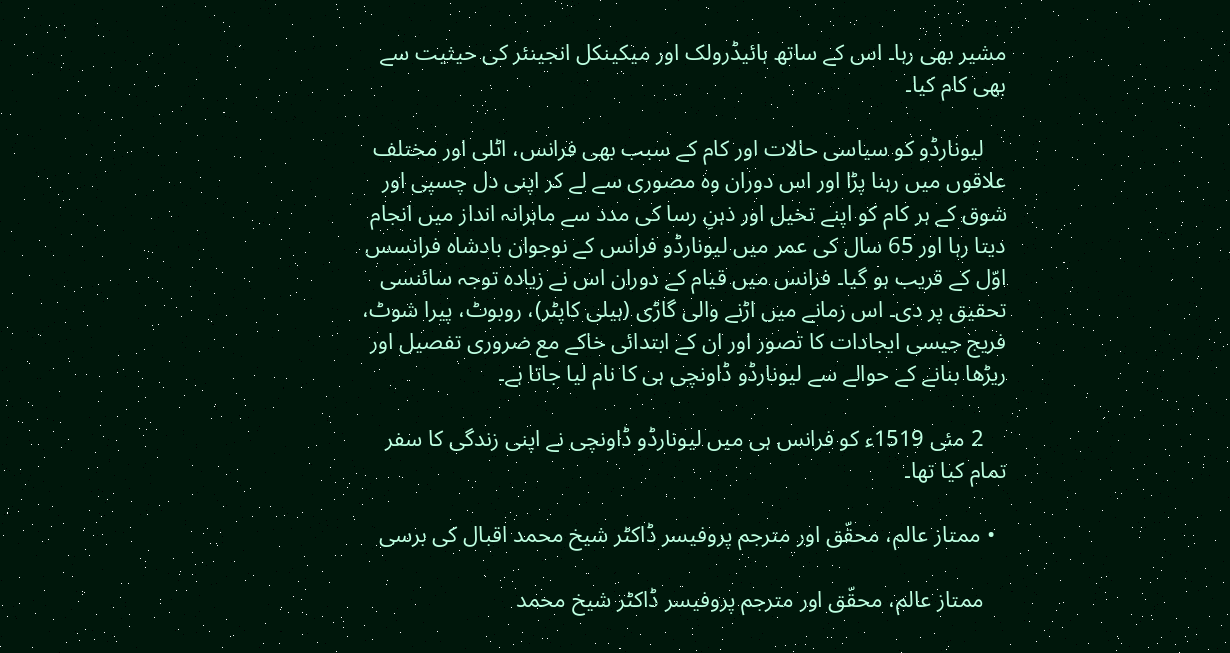مشیر بھی رہا۔ اس کے ساتھ ہائیڈرولک اور میکینکل انجینئر کی حیثیت سے بھی کام کیا۔

    لیونارڈو کو سیاسی حالات اور کام کے سبب بھی فرانس، اٹلی اور مختلف علاقوں میں رہنا پڑا اور اس دوران وہ مصوری سے لے کر اپنی دل چسپی اور شوق کے ہر کام کو اپنے تخیل اور ذہنِ رسا کی مدد سے ماہرانہ انداز میں انجام دیتا رہا اور 65 سال کی عمر میں لیونارڈو فرانس کے نوجوان بادشاہ فرانسس اوّل کے قریب ہو گیا۔ فرانس میں قیام کے دوران اس نے زیادہ توجہ سائنسی تحقیق پر دی۔ اس زمانے میں‌ اڑنے والی گاڑی (ہیلی کاپٹر)، روبوٹ، پیرا شوٹ، فریج جیسی ایجادات کا تصور اور ان کے ابتدائی خاکے مع ضروری تفصیل اور ریڑھا بنانے کے حوالے سے لیونارڈو ڈاونچی ہی کا نام لیا جاتا ہے۔

    2 مئی 1519ء کو فرانس ہی میں لیونارڈو ڈاونچی نے اپنی زندگی کا سفر تمام کیا تھا۔

  • ممتاز عالم، محقّق اور مترجم پروفیسر ڈاکٹر شیخ محمد اقبال کی برسی

    ممتاز عالم، محقّق اور مترجم پروفیسر ڈاکٹر شیخ محمد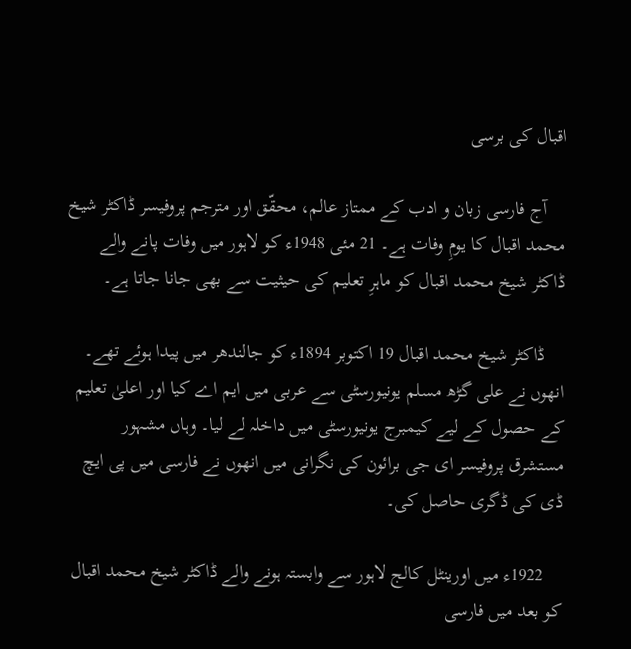اقبال کی برسی

    آج فارسی زبان و ادب کے ممتاز عالم، محقّق اور مترجم پروفیسر ڈاکٹر شیخ محمد اقبال کا یومِ وفات ہے۔ 21 مئی 1948ء کو لاہور میں وفات پانے والے ڈاکٹر شیخ محمد اقبال کو ماہرِ تعلیم کی حیثیت سے بھی جانا جاتا ہے۔

    ڈاکٹر شیخ محمد اقبال 19 اکتوبر 1894ء کو جالندھر میں پیدا ہوئے تھے۔ انھوں نے علی گڑھ مسلم یونیورسٹی سے عربی میں ایم اے کیا اور اعلیٰ تعلیم کے حصول کے لیے کیمبرج یونیورسٹی میں داخلہ لے لیا۔ وہاں مشہور مستشرق پروفیسر ای جی برائون کی نگرانی میں انھوں نے فارسی میں پی ایچ ڈی کی ڈگری حاصل کی۔

    1922ء میں اورینٹل کالج لاہور سے وابستہ ہونے والے ڈاکٹر شیخ محمد اقبال کو بعد میں فارسی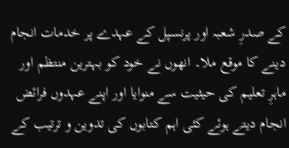کے صدرِ شعبہ اور پرنسپل کے عہدے پر خدمات انجام دینے کا موقع ملا۔ انھوں نے خود کو بہترین منتظم اور ماہرِ تعلیم کی حیثیت سے منوایا اور اپنے عہدوں فرائض انجام دیتے ہوئے کئی اہم کتابوں کی تدوین و ترتیب کے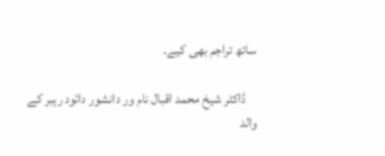ساتھ تراجم بھی کیے۔

    ڈاکٹر شیخ محمد اقبال نام ور دانشور دائود رہبر کے والد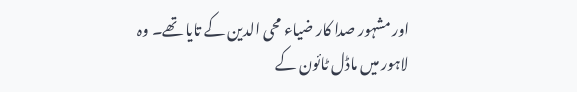اور مشہور صدا کار ضیاء محی الدین کے تایا تھے۔ وہ لاہور میں ماڈل ٹائون کے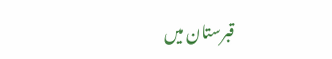قبرستان میں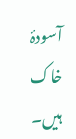آسودۂ خاک ہیں۔